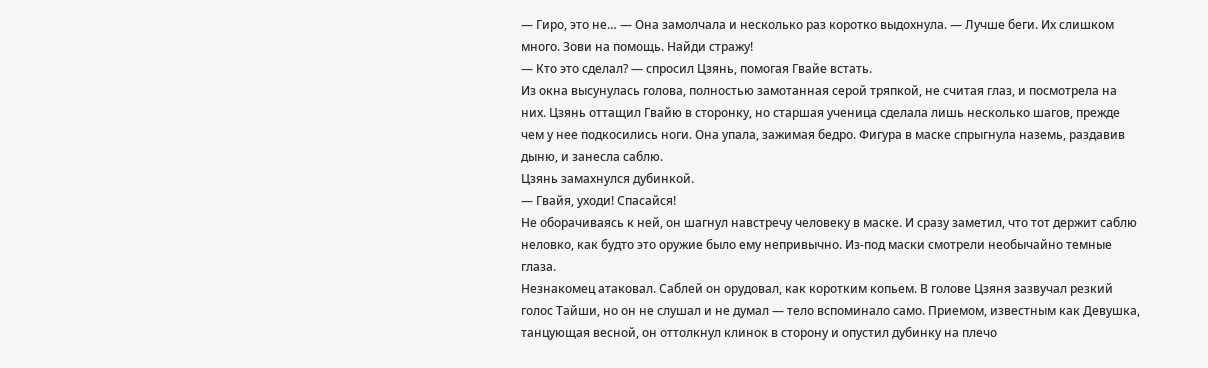— Гиро, это не… — Она замолчала и несколько раз коротко выдохнула. — Лучше беги. Их слишком много. Зови на помощь. Найди стражу!
— Кто это сделал? — спросил Цзянь, помогая Гвайе встать.
Из окна высунулась голова, полностью замотанная серой тряпкой, не считая глаз, и посмотрела на них. Цзянь оттащил Гвайю в сторонку, но старшая ученица сделала лишь несколько шагов, прежде чем у нее подкосились ноги. Она упала, зажимая бедро. Фигура в маске спрыгнула наземь, раздавив дыню, и занесла саблю.
Цзянь замахнулся дубинкой.
— Гвайя, уходи! Спасайся!
Не оборачиваясь к ней, он шагнул навстречу человеку в маске. И сразу заметил, что тот держит саблю неловко, как будто это оружие было ему непривычно. Из-под маски смотрели необычайно темные глаза.
Незнакомец атаковал. Саблей он орудовал, как коротким копьем. В голове Цзяня зазвучал резкий голос Тайши, но он не слушал и не думал — тело вспоминало само. Приемом, известным как Девушка, танцующая весной, он оттолкнул клинок в сторону и опустил дубинку на плечо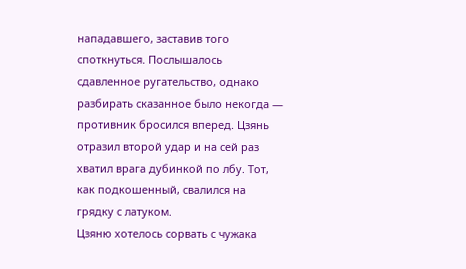нападавшего, заставив того споткнуться. Послышалось сдавленное ругательство, однако разбирать сказанное было некогда — противник бросился вперед. Цзянь отразил второй удар и на сей раз хватил врага дубинкой по лбу. Тот, как подкошенный, свалился на грядку с латуком.
Цзяню хотелось сорвать с чужака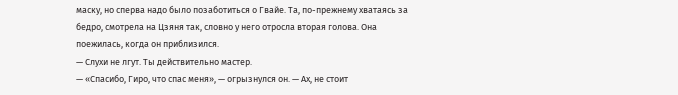маску, но сперва надо было позаботиться о Гвайе. Та, по-прежнему хватаясь за бедро, смотрела на Цзяня так, словно у него отросла вторая голова. Она поежилась, когда он приблизился.
— Слухи не лгут. Ты действительно мастер.
— «Спасибо, Гиро, что спас меня», — огрызнулся он. — Ах, не стоит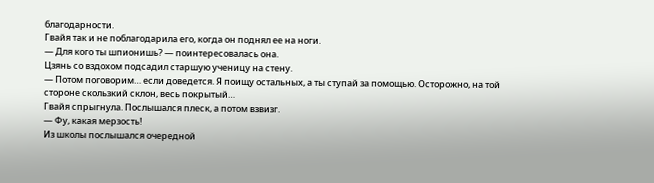благодарности.
Гвайя так и не поблагодарила его, когда он поднял ее на ноги.
— Для кого ты шпионишь? — поинтересовалась она.
Цзянь со вздохом подсадил старшую ученицу на стену.
— Потом поговорим… если доведется. Я поищу остальных, а ты ступай за помощью. Осторожно, на той стороне скользкий склон, весь покрытый…
Гвайя спрыгнула. Послышался плеск, а потом взвизг.
— Фу, какая мерзость!
Из школы послышался очередной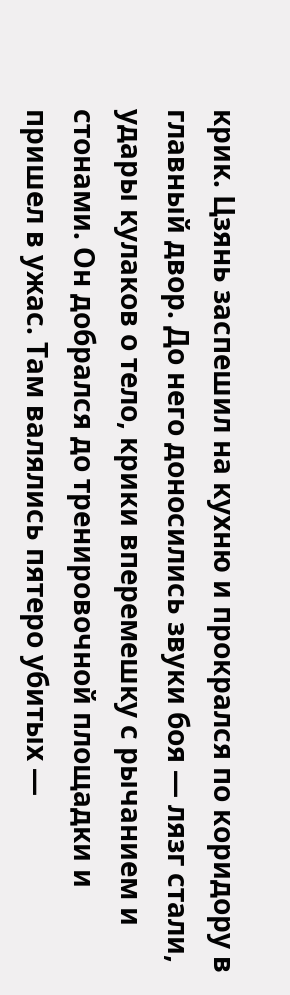крик. Цзянь заспешил на кухню и прокрался по коридору в главный двор. До него доносились звуки боя — лязг стали, удары кулаков о тело, крики вперемешку с рычанием и стонами. Он добрался до тренировочной площадки и пришел в ужас. Там валялись пятеро убитых —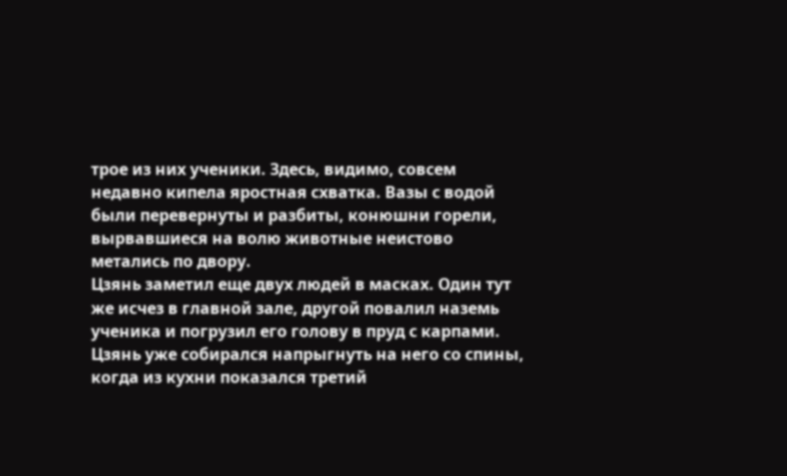трое из них ученики. Здесь, видимо, совсем недавно кипела яростная схватка. Вазы с водой были перевернуты и разбиты, конюшни горели, вырвавшиеся на волю животные неистово метались по двору.
Цзянь заметил еще двух людей в масках. Один тут же исчез в главной зале, другой повалил наземь ученика и погрузил его голову в пруд с карпами. Цзянь уже собирался напрыгнуть на него со спины, когда из кухни показался третий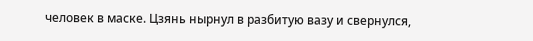человек в маске. Цзянь нырнул в разбитую вазу и свернулся,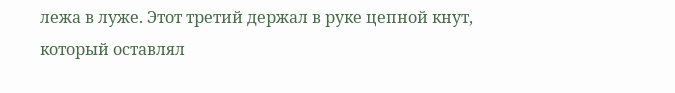лежа в луже. Этот третий держал в руке цепной кнут, который оставлял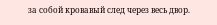за собой кровавый след через весь двор.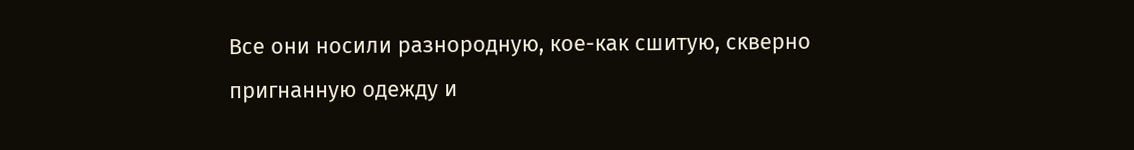Все они носили разнородную, кое-как сшитую, скверно пригнанную одежду и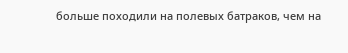больше походили на полевых батраков, чем на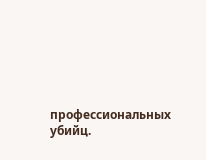профессиональных убийц.